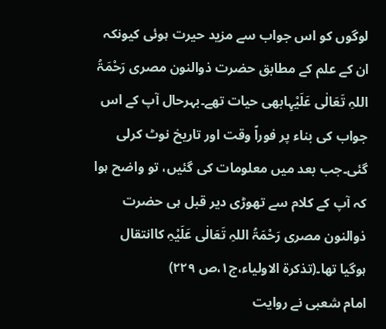لوگوں کو اس جواب سے مزید حیرت ہوئی کیونکہ ان کے علم کے مطابق حضرت ذوالنون مصری رَحْمَۃُ اللہِ تَعَالٰی عَلَیْہِابھی حیات تھے۔بہرحال آپ کے اس جواب کی بناء پر فوراً وقت اور تاریخ نوٹ کرلی گئی۔جب بعد میں معلومات کی گئیں، تو واضح ہوا کہ آپ کے کلام سے تھوڑی دیر قبل ہی حضرت ذوالنون مصری رَحْمَۃُ اللہِ تَعَالٰی عَلَیْہِ کاانتقال ہوگیا تھا۔(تذکرۃ الاولیاء،ج۱،ص ۲۲۹)
امام شعبی نے روایت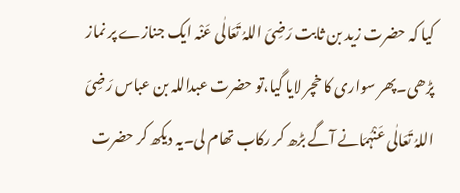کیا کہ حضرت زید بن ثابت رَضِیَ اللہُ تَعَالٰی عَنْہ ایک جنازے پر نماز پڑھی۔پھر سواری کا خچر لایا گیا،تو حضرت عبداللہ بن عباس رَضِیَ اللہُ تَعَالٰی عَنْہُمَانے آگے بڑھ کر رکاب تھام لی۔یہ دیکھ کر حضرت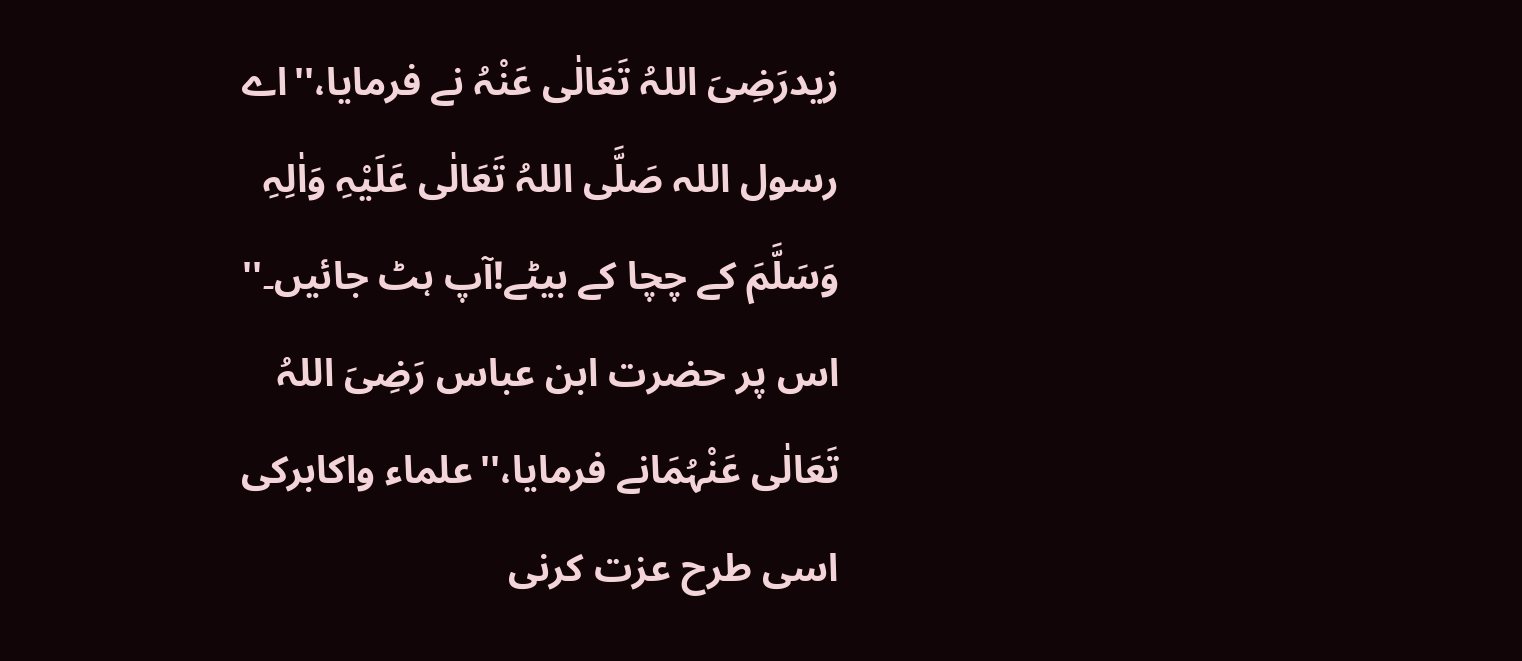زیدرَضِیَ اللہُ تَعَالٰی عَنْہُ نے فرمایا،''اے رسول اللہ صَلَّی اللہُ تَعَالٰی عَلَیْہِ وَاٰلِہِ وَسَلَّمَ کے چچا کے بیٹے!آپ ہٹ جائیں۔'' اس پر حضرت ابن عباس رَضِیَ اللہُ تَعَالٰی عَنْہُمَانے فرمایا،''علماء واکابرکی اسی طرح عزت کرنی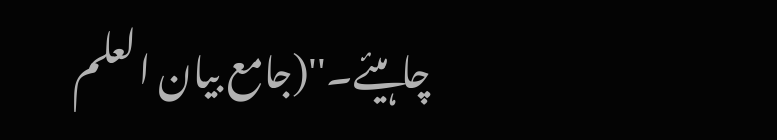چاہیئے۔''(جامع بیان العلم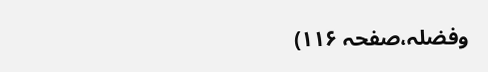وفضلہ،صفحہ ۱۱۶)